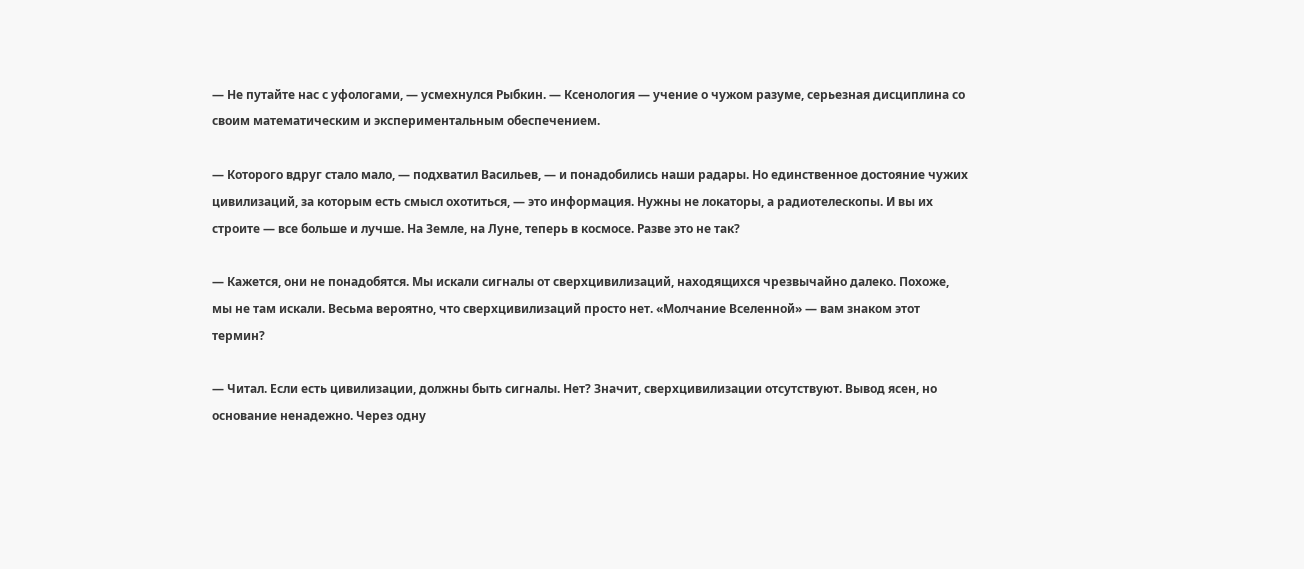— Не путайте нас с уфологами, — усмехнулся Рыбкин. — Ксенология — учение о чужом разуме, серьезная дисциплина со своим математическим и экспериментальным обеспечением.

— Которого вдруг стало мало, — подхватил Васильев, — и понадобились наши радары. Но единственное достояние чужих цивилизаций, за которым есть смысл охотиться, — это информация. Нужны не локаторы, а радиотелескопы. И вы их строите — все больше и лучше. На Земле, на Луне, теперь в космосе. Разве это не так?

— Кажется, они не понадобятся. Мы искали сигналы от сверхцивилизаций, находящихся чрезвычайно далеко. Похоже, мы не там искали. Весьма вероятно, что сверхцивилизаций просто нет. «Молчание Вселенной» — вам знаком этот термин?

— Читал. Если есть цивилизации, должны быть сигналы. Нет? Значит, сверхцивилизации отсутствуют. Вывод ясен, но основание ненадежно. Через одну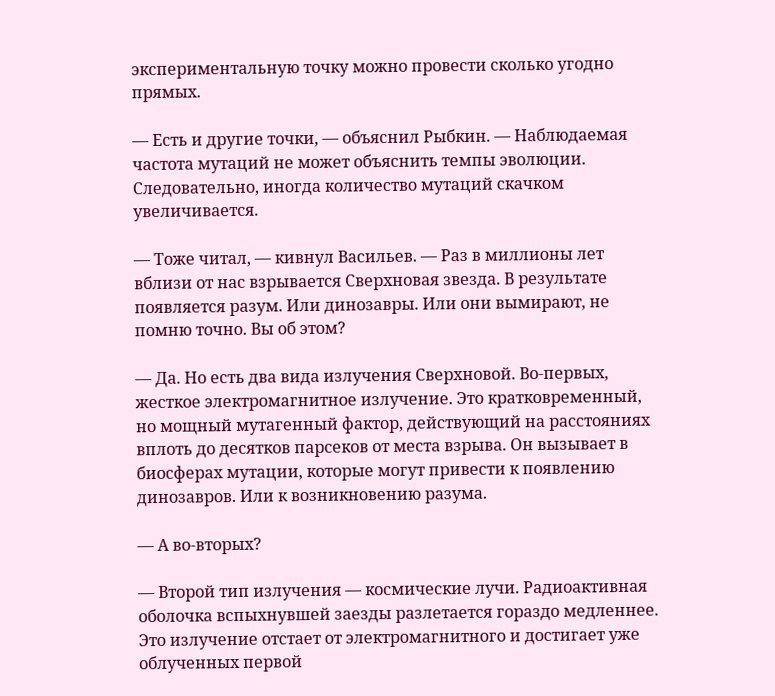экспериментальную точку можно провести сколько угодно прямых.

— Есть и другие точки, — объяснил Рыбкин. — Наблюдаемая частота мутаций не может объяснить темпы эволюции. Следовательно, иногда количество мутаций скачком увеличивается.

— Тоже читал, — кивнул Васильев. — Раз в миллионы лет вблизи от нас взрывается Сверхновая звезда. В результате появляется разум. Или динозавры. Или они вымирают, не помню точно. Вы об этом?

— Да. Но есть два вида излучения Сверхновой. Во-первых, жесткое электромагнитное излучение. Это кратковременный, но мощный мутагенный фактор, действующий на расстояниях вплоть до десятков парсеков от места взрыва. Он вызывает в биосферах мутации, которые могут привести к появлению динозавров. Или к возникновению разума.

— А во-вторых?

— Второй тип излучения — космические лучи. Радиоактивная оболочка вспыхнувшей заезды разлетается гораздо медленнее. Это излучение отстает от электромагнитного и достигает уже облученных первой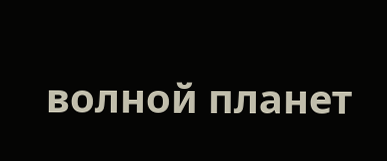волной планет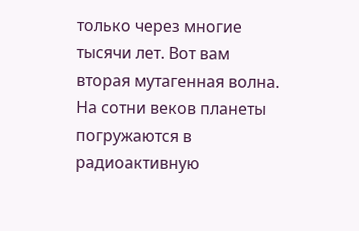только через многие тысячи лет. Вот вам вторая мутагенная волна. На сотни веков планеты погружаются в радиоактивную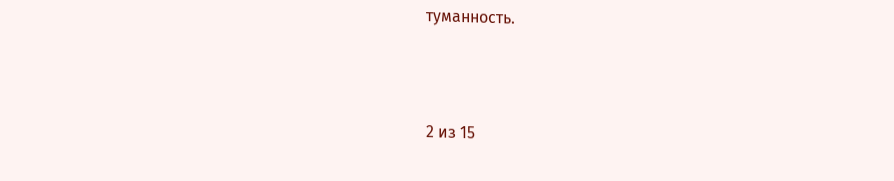туманность.



2 из 15